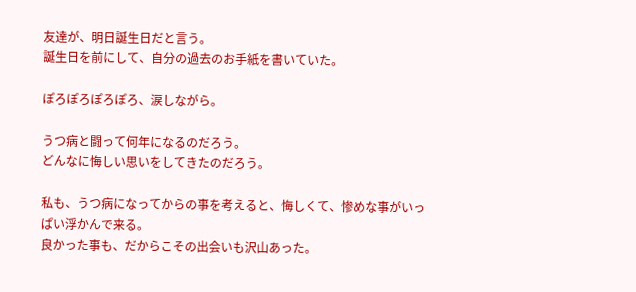友達が、明日誕生日だと言う。
誕生日を前にして、自分の過去のお手紙を書いていた。

ぽろぽろぽろぽろ、涙しながら。

うつ病と闘って何年になるのだろう。
どんなに悔しい思いをしてきたのだろう。

私も、うつ病になってからの事を考えると、悔しくて、惨めな事がいっぱい浮かんで来る。
良かった事も、だからこその出会いも沢山あった。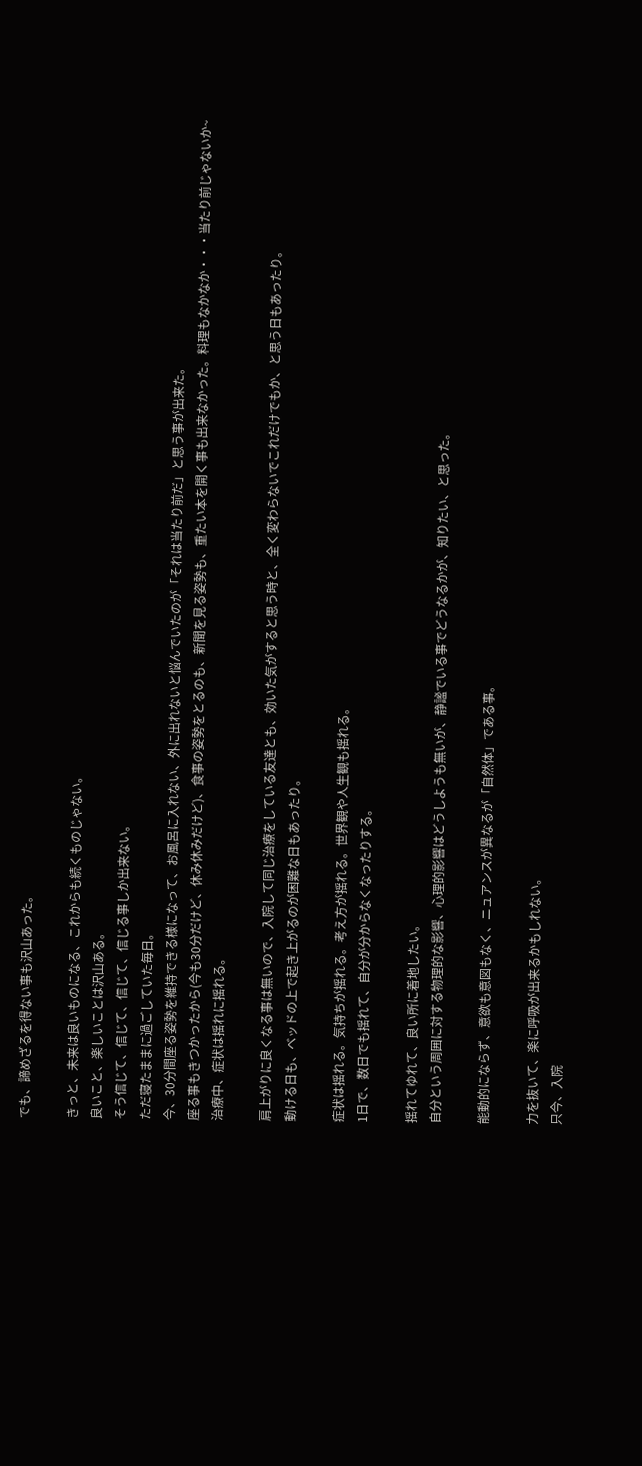でも、諦めざるを得ない事も沢山あった。

きっと、未来は良いものになる、これからも続くものじゃない。
良いこと、楽しいことは沢山ある。
そう信じて、信じて、信じて、信じる事しか出来ない。
ただ寝たままに過ごしていた毎日。
今、30分間座る姿勢を維持できる様になって、お風呂に入れない、外に出れないと悩んでいたのが「それは当たり前だ」と思う事が出来た。
座る事もきつかったから(今も30分だけど、休み休みだけど)、食事の姿勢をとるのも、新聞を見る姿勢も、重たい本を開く事も出来なかった。料理もなかなか・・・当たり前じゃないか~
治療中、症状は揺れに揺れる。

肩上がりに良くなる事は無いので、入院して同じ治療をしている友達とも、効いた気がすると思う時と、全く変わらないでこれだけでもか、と思う日もあったり。
動ける日も、ベッドの上で起き上がるのが困難な日もあったり。

症状は揺れる。気持ちが揺れる。考え方が揺れる。世界観や人生観も揺れる。
1日で、数日でも揺れて、自分が分からなくなったりする。

揺れてゆれて、良い所に着地したい。
自分という周囲に対する物理的な影響、心理的影響はどうしようも無いが、静謐でいる事でどうなるかが、知りたい、と思った。

能動的にならず、意欲も意図もなく、ニュアンスが異なるが「自然体」である事。

力を抜いて、楽に呼吸が出来るかもしれない。
只今、入院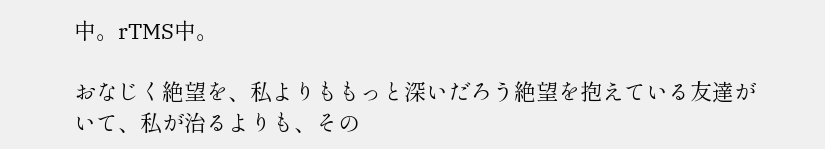中。rTMS中。

おなじく絶望を、私よりももっと深いだろう絶望を抱えている友達がいて、私が治るよりも、その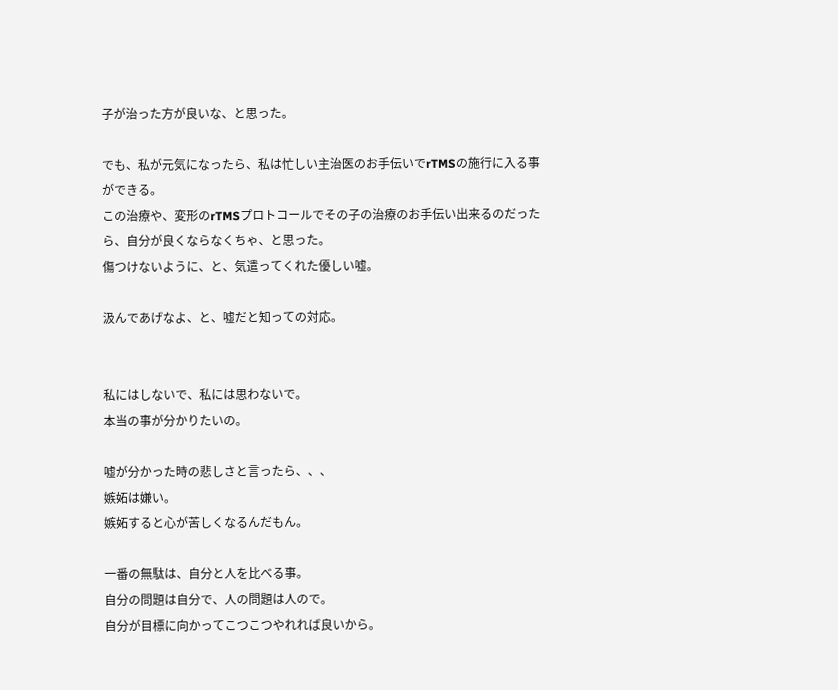子が治った方が良いな、と思った。

でも、私が元気になったら、私は忙しい主治医のお手伝いでrTMSの施行に入る事ができる。
この治療や、変形のrTMSプロトコールでその子の治療のお手伝い出来るのだったら、自分が良くならなくちゃ、と思った。
傷つけないように、と、気遣ってくれた優しい嘘。

汲んであげなよ、と、嘘だと知っての対応。


私にはしないで、私には思わないで。
本当の事が分かりたいの。

嘘が分かった時の悲しさと言ったら、、、
嫉妬は嫌い。
嫉妬すると心が苦しくなるんだもん。

一番の無駄は、自分と人を比べる事。
自分の問題は自分で、人の問題は人ので。
自分が目標に向かってこつこつやれれば良いから。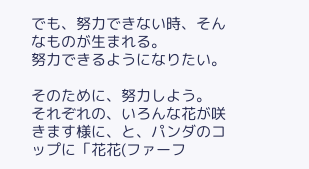でも、努力できない時、そんなものが生まれる。
努力できるようになりたい。

そのために、努力しよう。
それぞれの、いろんな花が咲きます様に、と、パンダのコップに「花花(ファーフ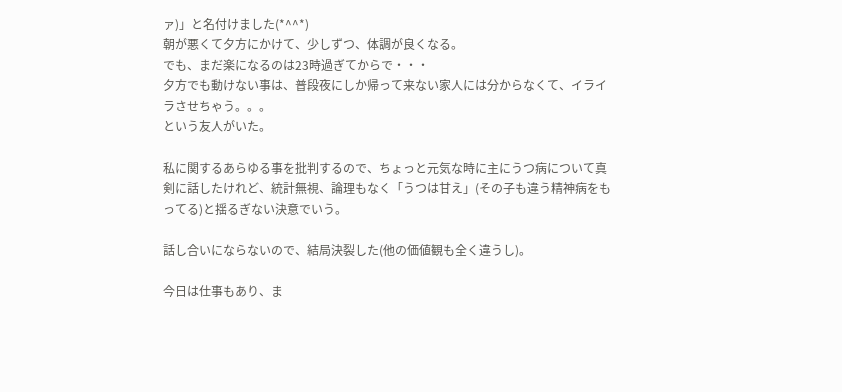ァ)」と名付けました(*^^*)
朝が悪くて夕方にかけて、少しずつ、体調が良くなる。
でも、まだ楽になるのは23時過ぎてからで・・・
夕方でも動けない事は、普段夜にしか帰って来ない家人には分からなくて、イライラさせちゃう。。。
という友人がいた。

私に関するあらゆる事を批判するので、ちょっと元気な時に主にうつ病について真剣に話したけれど、統計無視、論理もなく「うつは甘え」(その子も違う精神病をもってる)と揺るぎない決意でいう。

話し合いにならないので、結局決裂した(他の価値観も全く違うし)。

今日は仕事もあり、ま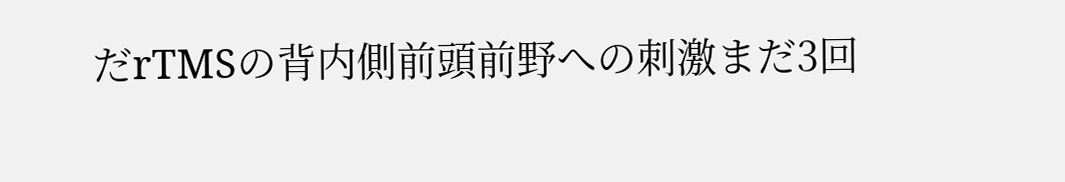だrTMSの背内側前頭前野への刺激まだ3回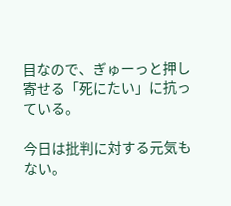目なので、ぎゅーっと押し寄せる「死にたい」に抗っている。

今日は批判に対する元気もない。